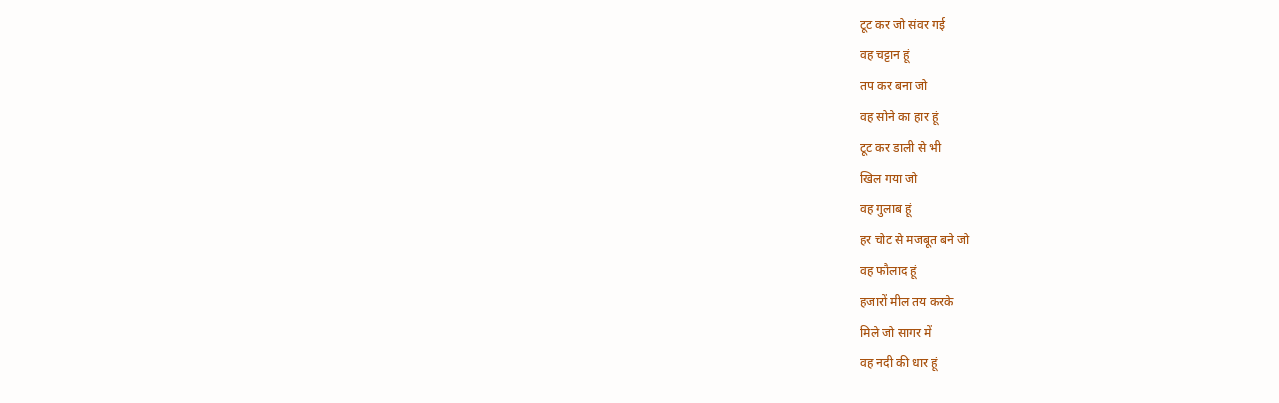टूट कर जो संवर गई
वह चट्टान हूं
तप कर बना जो
वह सोने का हार हूं
टूट कर डाली से भी
खिल गया जो
वह गुलाब हूं
हर चोट से मजबूत बने जो
वह फौलाद हूं
हजारों मील तय करके
मिले जो सागर में
वह नदी की धार हूं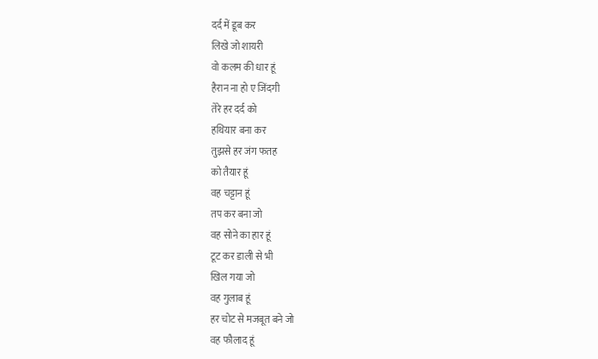दर्द में डूब कर
लिखे जो शायरी
वो कलम की धार हूं
हैरान ना हो ए जिंदगी
तेरे हर दर्द को
हथियार बना कर
तुझसे हर जंग फतह
को तैयार हूं
वह चट्टान हूं
तप कर बना जो
वह सोने का हार हूं
टूट कर डाली से भी
खिल गया जो
वह गुलाब हूं
हर चोट से मजबूत बने जो
वह फौलाद हूं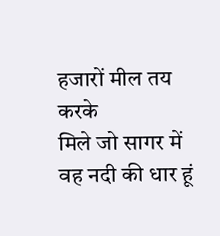हजारों मील तय करके
मिले जो सागर में
वह नदी की धार हूं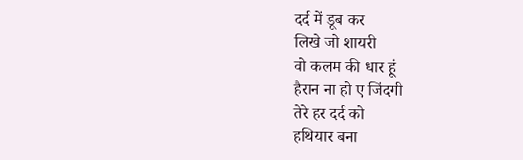दर्द में डूब कर
लिखे जो शायरी
वो कलम की धार हूं
हैरान ना हो ए जिंदगी
तेरे हर दर्द को
हथियार बना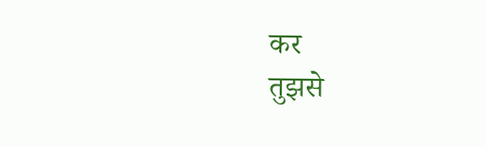कर
तुझसे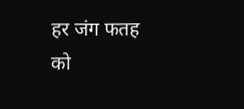हर जंग फतह
को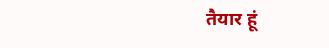तैयार हूं